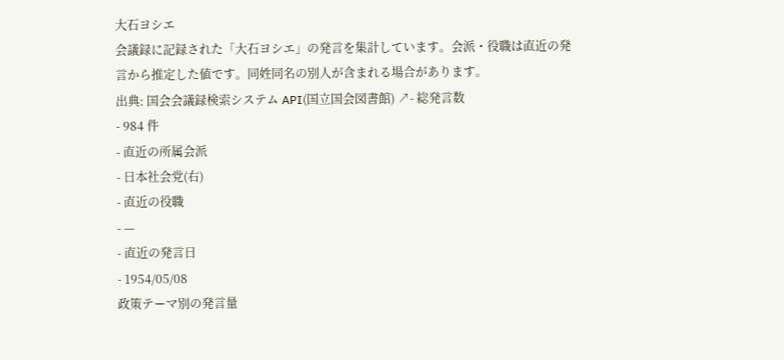大石ヨシエ
会議録に記録された「大石ヨシエ」の発言を集計しています。会派・役職は直近の発言から推定した値です。同姓同名の別人が含まれる場合があります。
出典: 国会会議録検索システム API(国立国会図書館) ↗- 総発言数
- 984 件
- 直近の所属会派
- 日本社会党(右)
- 直近の役職
- —
- 直近の発言日
- 1954/05/08
政策テーマ別の発言量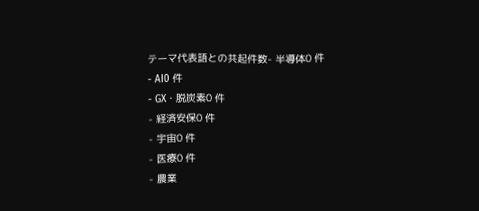テーマ代表語との共起件数- 半導体0 件
- AI0 件
- GX・脱炭素0 件
- 経済安保0 件
- 宇宙0 件
- 医療0 件
- 農業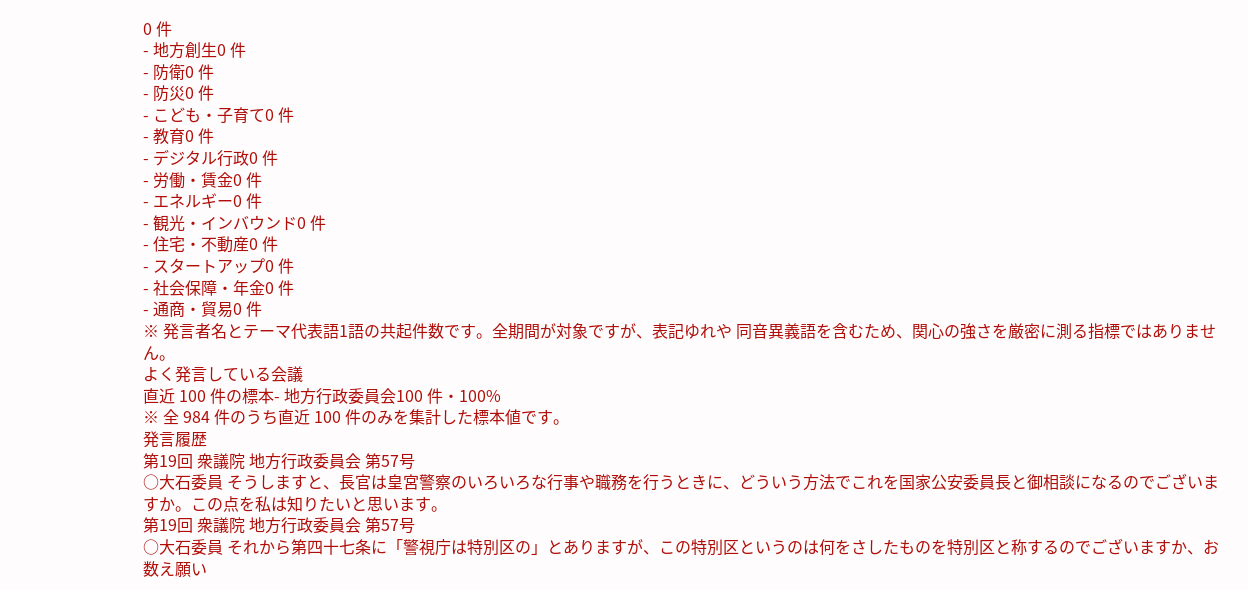0 件
- 地方創生0 件
- 防衛0 件
- 防災0 件
- こども・子育て0 件
- 教育0 件
- デジタル行政0 件
- 労働・賃金0 件
- エネルギー0 件
- 観光・インバウンド0 件
- 住宅・不動産0 件
- スタートアップ0 件
- 社会保障・年金0 件
- 通商・貿易0 件
※ 発言者名とテーマ代表語1語の共起件数です。全期間が対象ですが、表記ゆれや 同音異義語を含むため、関心の強さを厳密に測る指標ではありません。
よく発言している会議
直近 100 件の標本- 地方行政委員会100 件・100%
※ 全 984 件のうち直近 100 件のみを集計した標本値です。
発言履歴
第19回 衆議院 地方行政委員会 第57号
○大石委員 そうしますと、長官は皇宮警察のいろいろな行事や職務を行うときに、どういう方法でこれを国家公安委員長と御相談になるのでございますか。この点を私は知りたいと思います。
第19回 衆議院 地方行政委員会 第57号
○大石委員 それから第四十七条に「警視庁は特別区の」とありますが、この特別区というのは何をさしたものを特別区と称するのでございますか、お数え願い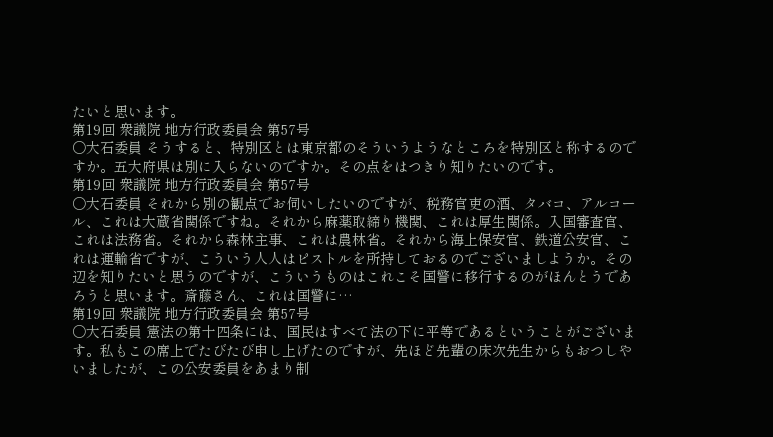たいと思います。
第19回 衆議院 地方行政委員会 第57号
○大石委員 そうすると、特別区とは東京都のそういうようなところを特別区と称するのですか。五大府県は別に入らないのですか。その点をはつきり知りたいのです。
第19回 衆議院 地方行政委員会 第57号
○大石委員 それから別の観点でお伺いしたいのですが、税務官吏の酒、タバコ、アルコール、これは大蔵省関係ですね。それから麻薬取締り機関、これは厚生関係。入国審査官、これは法務省。それから森林主事、これは農林省。それから海上保安官、鉄道公安官、これは運輸省ですが、こういう人人はピストルを所持しておるのでございましようか。その辺を知りたいと思うのですが、こういうものはこれこそ国警に移行するのがほんとうであろうと思います。斎藤さん、これは国警に…
第19回 衆議院 地方行政委員会 第57号
○大石委員 憲法の第十四条には、国民はすべて法の下に平等であるということがございます。私もこの席上でたびたび申し上げたのですが、先ほど先輩の床次先生からもおつしやいましたが、この公安委員をあまり制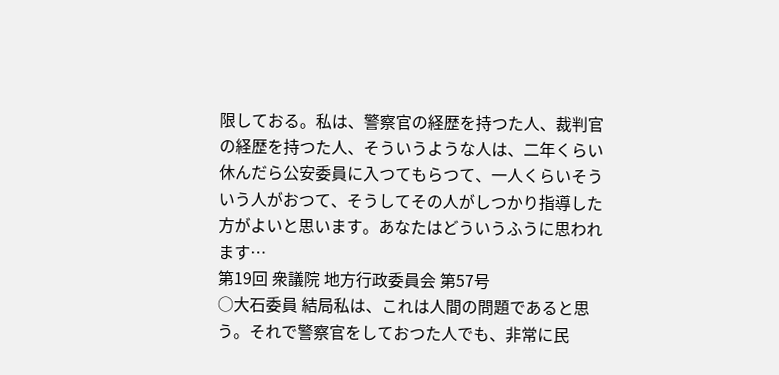限しておる。私は、警察官の経歴を持つた人、裁判官の経歴を持つた人、そういうような人は、二年くらい休んだら公安委員に入つてもらつて、一人くらいそういう人がおつて、そうしてその人がしつかり指導した方がよいと思います。あなたはどういうふうに思われます…
第19回 衆議院 地方行政委員会 第57号
○大石委員 結局私は、これは人間の問題であると思う。それで警察官をしておつた人でも、非常に民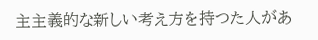主主義的な新しい考え方を持つた人があ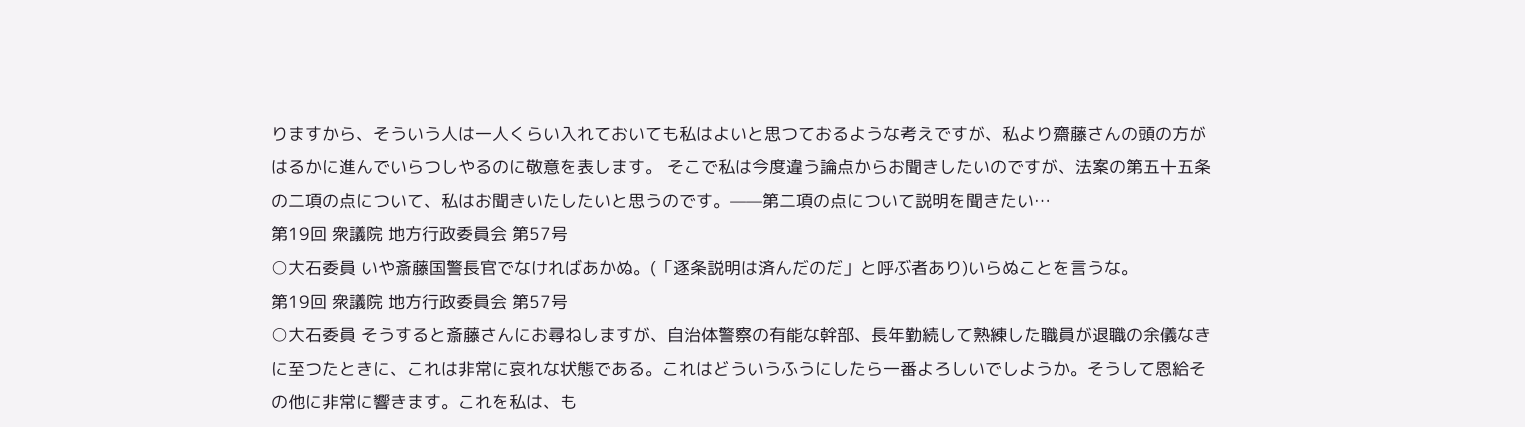りますから、そういう人は一人くらい入れておいても私はよいと思つておるような考えですが、私より齋藤さんの頭の方がはるかに進んでいらつしやるのに敬意を表します。 そこで私は今度違う論点からお聞きしたいのですが、法案の第五十五条の二項の点について、私はお聞きいたしたいと思うのです。——第二項の点について説明を聞きたい…
第19回 衆議院 地方行政委員会 第57号
○大石委員 いや斎藤国警長官でなければあかぬ。(「逐条説明は済んだのだ」と呼ぶ者あり)いらぬことを言うな。
第19回 衆議院 地方行政委員会 第57号
○大石委員 そうすると斎藤さんにお尋ねしますが、自治体警察の有能な幹部、長年勤続して熟練した職員が退職の余儀なきに至つたときに、これは非常に哀れな状態である。これはどういうふうにしたら一番よろしいでしようか。そうして恩給その他に非常に響きます。これを私は、も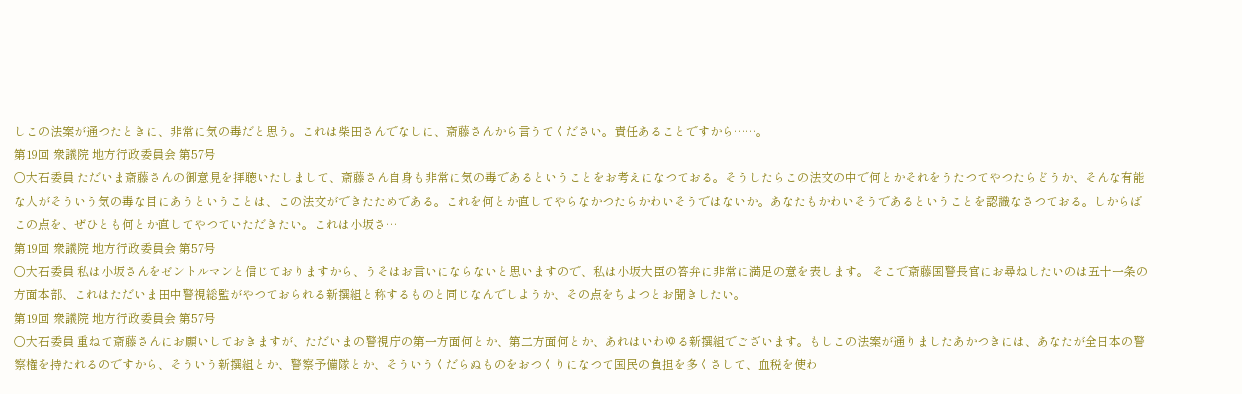しこの法案が通つたときに、非常に気の毒だと思う。これは柴田さんでなしに、斎藤さんから言うてください。責任あることですから……。
第19回 衆議院 地方行政委員会 第57号
○大石委員 ただいま斎藤さんの御意見を拝聴いたしまして、斎藤さん自身も非常に気の毒であるということをお考えになつておる。そうしたらこの法文の中で何とかそれをうたつてやつたらどうか、そんな有能な人がそういう気の毒な目にあうということは、この法文ができたためである。これを何とか直してやらなかつたらかわいそうではないか。あなたもかわいそうであるということを認識なさつておる。しからばこの点を、ぜひとも何とか直してやつていただきたい。これは小坂さ…
第19回 衆議院 地方行政委員会 第57号
○大石委員 私は小坂さんをゼントルマンと信じておりますから、うそはお言いにならないと思いますので、私は小坂大臣の答弁に非常に満足の意を表します。 そこで斎藤国警長官にお尋ねしたいのは五十一条の方面本部、これはただいま田中警視総監がやつておられる新撰組と称するものと同じなんでしようか、その点をちよつとお聞きしたい。
第19回 衆議院 地方行政委員会 第57号
○大石委員 重ねて斎藤さんにお願いしておきますが、ただいまの警視庁の第一方面何とか、第二方面何とか、あれはいわゆる新撰組でございます。もしこの法案が通りましたあかつきには、あなたが全日本の警察権を持たれるのですから、そういう新撰組とか、警察予備隊とか、そういうくだらぬものをおつくりになつて国民の負担を多くさして、血税を使わ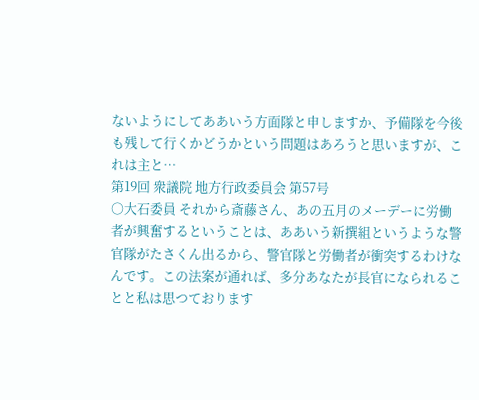ないようにしてああいう方面隊と申しますか、予備隊を今後も残して行くかどうかという問題はあろうと思いますが、これは主と…
第19回 衆議院 地方行政委員会 第57号
○大石委員 それから斎藤さん、あの五月のメーデーに労働者が興奮するということは、ああいう新撰組というような警官隊がたさくん出るから、警官隊と労働者が衝突するわけなんです。この法案が通れば、多分あなたが長官になられることと私は思つております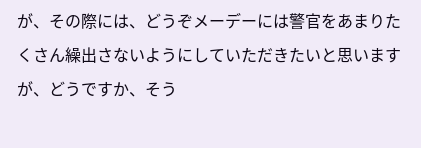が、その際には、どうぞメーデーには警官をあまりたくさん繰出さないようにしていただきたいと思いますが、どうですか、そう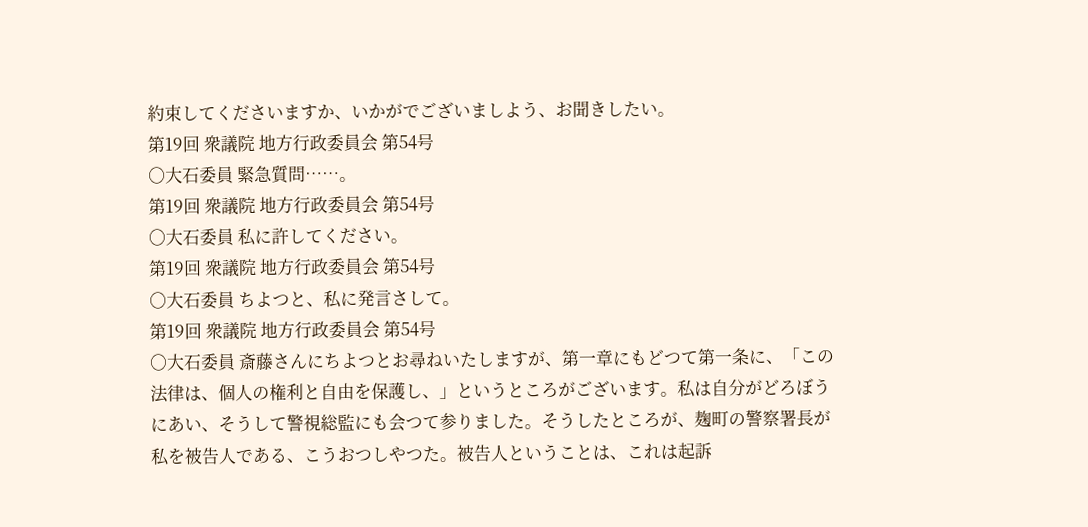約束してくださいますか、いかがでございましよう、お聞きしたい。
第19回 衆議院 地方行政委員会 第54号
○大石委員 緊急質問……。
第19回 衆議院 地方行政委員会 第54号
○大石委員 私に許してください。
第19回 衆議院 地方行政委員会 第54号
○大石委員 ちよつと、私に発言さして。
第19回 衆議院 地方行政委員会 第54号
○大石委員 斎藤さんにちよつとお尋ねいたしますが、第一章にもどつて第一条に、「この法律は、個人の権利と自由を保護し、」というところがございます。私は自分がどろぼうにあい、そうして警視総監にも会つて参りました。そうしたところが、麹町の警察署長が私を被告人である、こうおつしやつた。被告人ということは、これは起訴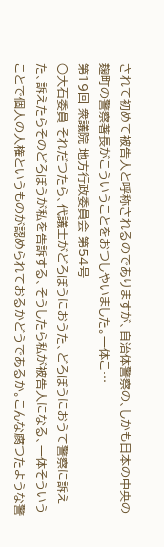されて初めて被告人と呼称されるのでありますが、自治体警察の、しかも日本の中央の麹町の警察著長がこういうことをおつしやいました。一体こ…
第19回 衆議院 地方行政委員会 第54号
○大石委員 それだつたら、代議士がどろぼうにおうた、どろぼうにおうて警察に訴えた、訴えたらそのどろぼうが私を告訴する、そうしたら私が被告人になる、一体そういうことで個人の人権というものが認められておるかどうであるか。こんな腐つたような警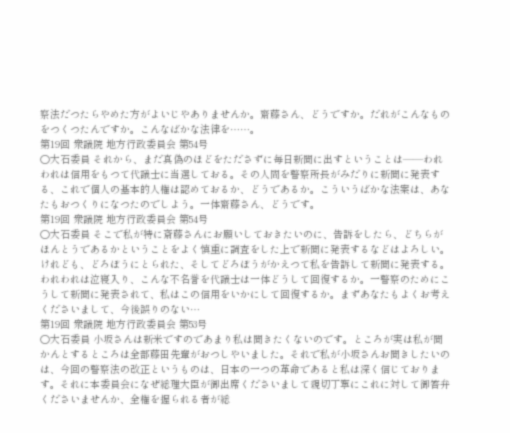察法だつたらやめた方がよいじやありませんか。齋藤さん、どうですか。だれがこんなものをつくつたんですか。こんなばかな法律を……。
第19回 衆議院 地方行政委員会 第54号
○大石委員 それから、まだ真偽のほどをたださずに毎日新聞に出すということは――われわれは信用をもつて代議士に当選しておる。その人間を警察所長がみだりに新聞に発表する、これで個人の基本的人権は認めておるか、どうであるか。こういうばかな法案は、あなたもおつくりになつたのでしよう。一体齋藤さん、どうです。
第19回 衆議院 地方行政委員会 第54号
○大石委員 そこで私が特に斎藤さんにお願いしておきたいのに、告訴をしたら、どちらがほんとうであるかということをよく慎重に調査をした上で新聞に発表するなどはよろしい。けれども、どろぼうにとられた、そしてどろぼうがかえつて私を告訴して新聞に発表する。われわれは泣寝入り、こんな不名誉を代議士は一体どうして回復するか。一警察のためにこうして新聞に発表されて、私はこの信用をいかにして回復するか。まずあなたもよくお考えくださいまして、今後誤りのない…
第19回 衆議院 地方行政委員会 第53号
○大石委員 小坂さんは新米ですのであまり私は聞きたくないのです。ところが実は私が聞かんとするところは全部藤田先輩がおつしやいました。それで私が小坂さんお聞きしたいのは、今回の警察法の改正というものは、日本の一つの革命であると私は深く信じております。それに本委員会になぜ総理大臣が御出席くださいまして親切丁寧にこれに対して御答弁くださいませんか、全権を握られる者が総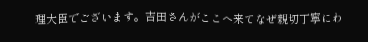理大臣でございます。吉田さんがここへ来てなぜ親切丁寧にわ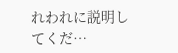れわれに説明してくだ…